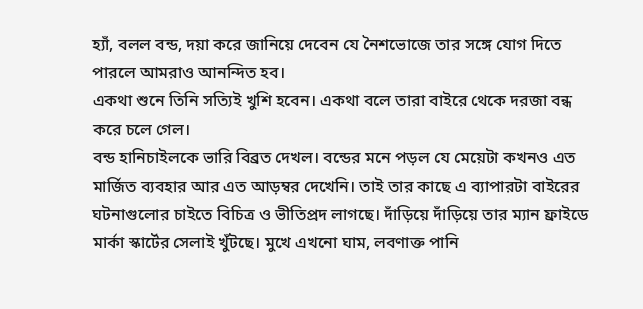হ্যাঁ, বলল বন্ড, দয়া করে জানিয়ে দেবেন যে নৈশভোজে তার সঙ্গে যোগ দিতে পারলে আমরাও আনন্দিত হব।
একথা শুনে তিনি সত্যিই খুশি হবেন। একথা বলে তারা বাইরে থেকে দরজা বন্ধ করে চলে গেল।
বন্ড হানিচাইলকে ভারি বিব্রত দেখল। বন্ডের মনে পড়ল যে মেয়েটা কখনও এত মার্জিত ব্যবহার আর এত আড়ম্বর দেখেনি। তাই তার কাছে এ ব্যাপারটা বাইরের ঘটনাগুলোর চাইতে বিচিত্র ও ভীতিপ্রদ লাগছে। দাঁড়িয়ে দাঁড়িয়ে তার ম্যান ফ্রাইডে মার্কা স্কার্টের সেলাই খুঁটছে। মুখে এখনো ঘাম, লবণাক্ত পানি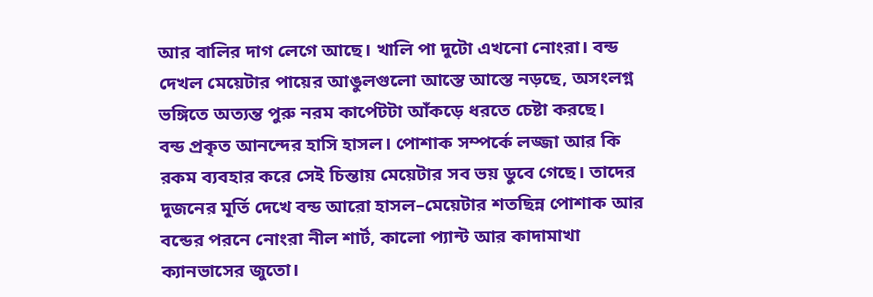আর বালির দাগ লেগে আছে। খালি পা দুটো এখনো নোংরা। বন্ড দেখল মেয়েটার পায়ের আঙুলগুলো আস্তে আস্তে নড়ছে, অসংলগ্ন ভঙ্গিতে অত্যন্ত পুরু নরম কার্পেটটা আঁকড়ে ধরতে চেষ্টা করছে।
বন্ড প্রকৃত আনন্দের হাসি হাসল। পোশাক সম্পর্কে লজ্জা আর কি রকম ব্যবহার করে সেই চিন্তায় মেয়েটার সব ভয় ডুবে গেছে। তাদের দুজনের মূর্তি দেখে বন্ড আরো হাসল–মেয়েটার শতছিন্ন পোশাক আর বন্ডের পরনে নোংরা নীল শার্ট, কালো প্যান্ট আর কাদামাখা ক্যানভাসের জুতো।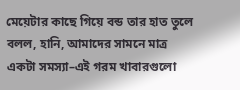মেয়েটার কাছে গিয়ে বন্ড তার হাত তুলে বলল, হানি, আমাদের সামনে মাত্র একটা সমস্যা–এই গরম খাবারগুলো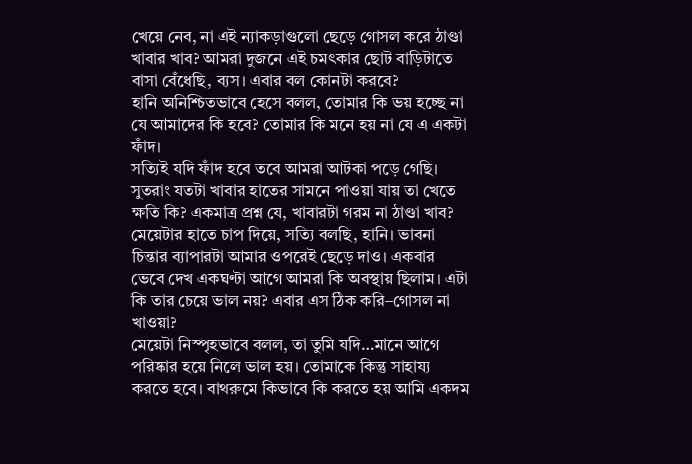খেয়ে নেব, না এই ন্যাকড়াগুলো ছেড়ে গোসল করে ঠাণ্ডা খাবার খাব? আমরা দুজনে এই চমৎকার ছোট বাড়িটাতে বাসা বেঁধেছি, ব্যস। এবার বল কোনটা করবে?
হানি অনিশ্চিতভাবে হেসে বলল, তোমার কি ভয় হচ্ছে না যে আমাদের কি হবে? তোমার কি মনে হয় না যে এ একটা ফাঁদ।
সত্যিই যদি ফাঁদ হবে তবে আমরা আটকা পড়ে গেছি। সুতরাং যতটা খাবার হাতের সামনে পাওয়া যায় তা খেতে ক্ষতি কি? একমাত্র প্রশ্ন যে, খাবারটা গরম না ঠাণ্ডা খাব? মেয়েটার হাতে চাপ দিয়ে, সত্যি বলছি, হানি। ভাবনা চিন্তার ব্যাপারটা আমার ওপরেই ছেড়ে দাও। একবার ভেবে দেখ একঘণ্টা আগে আমরা কি অবস্থায় ছিলাম। এটা কি তার চেয়ে ভাল নয়? এবার এস ঠিক করি–গোসল না খাওয়া?
মেয়েটা নিস্পৃহভাবে বলল, তা তুমি যদি…মানে আগে পরিষ্কার হয়ে নিলে ভাল হয়। তোমাকে কিন্তু সাহায্য করতে হবে। বাথরুমে কিভাবে কি করতে হয় আমি একদম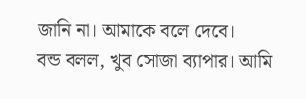জানি না। আমাকে বলে দেবে।
বন্ড বলল, খুব সোজা ব্যাপার। আমি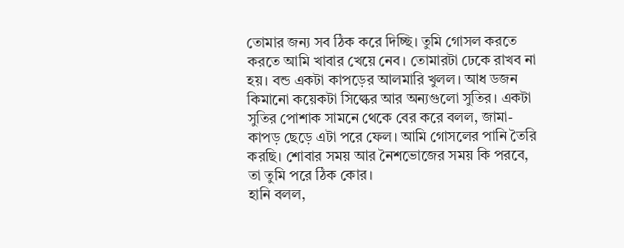তোমার জন্য সব ঠিক করে দিচ্ছি। তুমি গোসল করতে করতে আমি খাবার খেয়ে নেব। তোমারটা ঢেকে রাখব না হয়। বন্ড একটা কাপড়ের আলমারি খুলল। আধ ডজন কিমানো কয়েকটা সিল্কের আর অন্যগুলো সুতির। একটা সুতির পোশাক সামনে থেকে বের করে বলল, জামা-কাপড় ছেড়ে এটা পরে ফেল। আমি গোসলের পানি তৈরি করছি। শোবার সময় আর নৈশভোজের সময় কি পরবে, তা তুমি পরে ঠিক কোর।
হানি বলল,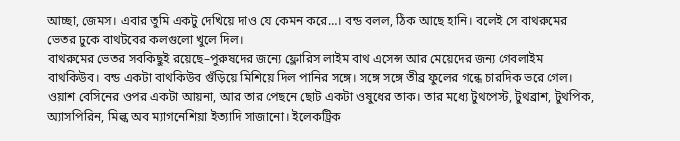আচ্ছা, জেমস। এবার তুমি একটু দেখিয়ে দাও যে কেমন করে…। বন্ড বলল, ঠিক আছে হানি। বলেই সে বাথরুমের ভেতর ঢুকে বাথটবের কলগুলো খুলে দিল।
বাথরুমের ভেতর সবকিছুই রয়েছে–পুরুষদের জন্যে ফ্লোরিস লাইম বাথ এসেন্স আর মেয়েদের জন্য গেবলাইম বাথকিউব। বন্ড একটা বাথকিউব গুঁড়িয়ে মিশিয়ে দিল পানির সঙ্গে। সঙ্গে সঙ্গে তীব্র ফুলের গন্ধে চারদিক ভরে গেল। ওয়াশ বেসিনের ওপর একটা আয়না, আর তার পেছনে ছোট একটা ওষুধের তাক। তার মধ্যে টুথপেস্ট, টুথব্রাশ, টুথপিক, অ্যাসপিরিন, মিল্ক অব ম্যাগনেশিয়া ইত্যাদি সাজানো। ইলেকট্রিক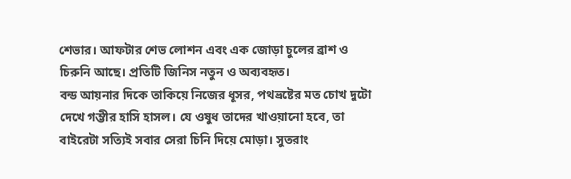শেভার। আফটার শেভ লোশন এবং এক জোড়া চুলের ব্রাশ ও চিরুনি আছে। প্রতিটি জিনিস নতুন ও অব্যবহৃত।
বন্ড আয়নার দিকে তাকিয়ে নিজের ধূসর, পথভ্রষ্টের মত চোখ দুটো দেখে গম্ভীর হাসি হাসল। যে ওষুধ তাদের খাওয়ানো হবে, তা বাইরেটা সত্যিই সবার সেরা চিনি দিয়ে মোড়া। সুতরাং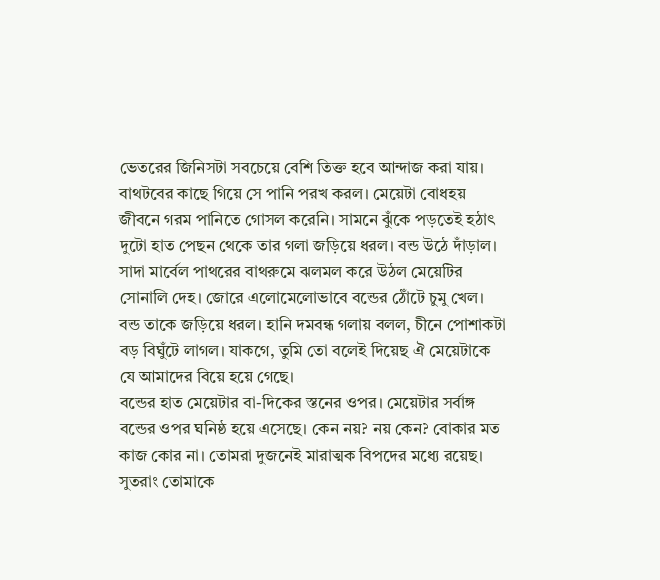ভেতরের জিনিসটা সবচেয়ে বেশি তিক্ত হবে আন্দাজ করা যায়।
বাথটবের কাছে গিয়ে সে পানি পরখ করল। মেয়েটা বোধহয় জীবনে গরম পানিতে গোসল করেনি। সামনে ঝুঁকে পড়তেই হঠাৎ দুটো হাত পেছন থেকে তার গলা জড়িয়ে ধরল। বন্ড উঠে দাঁড়াল। সাদা মার্বেল পাথরের বাথরুমে ঝলমল করে উঠল মেয়েটির সোনালি দেহ। জোরে এলোমেলোভাবে বন্ডের ঠোঁটে চুমু খেল। বন্ড তাকে জড়িয়ে ধরল। হানি দমবন্ধ গলায় বলল, চীনে পোশাকটা বড় বিঘুঁটে লাগল। যাকগে, তুমি তো বলেই দিয়েছ ঐ মেয়েটাকে যে আমাদের বিয়ে হয়ে গেছে।
বন্ডের হাত মেয়েটার বা-দিকের স্তনের ওপর। মেয়েটার সর্বাঙ্গ বন্ডের ওপর ঘনিষ্ঠ হয়ে এসেছে। কেন নয়? নয় কেন? বোকার মত কাজ কোর না। তোমরা দুজনেই মারাত্মক বিপদের মধ্যে রয়েছ। সুতরাং তোমাকে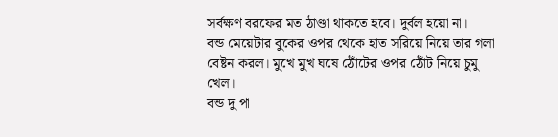সর্বক্ষণ বরফের মত ঠাণ্ডা থাকতে হবে। দুর্বল হয়ো না।
বন্ড মেয়েটার বুকের ওপর থেকে হাত সরিয়ে নিয়ে তার গলা বেষ্টন করল। মুখে মুখ ঘষে ঠোঁটের ওপর ঠোঁট নিয়ে চুমু খেল।
বন্ড দু পা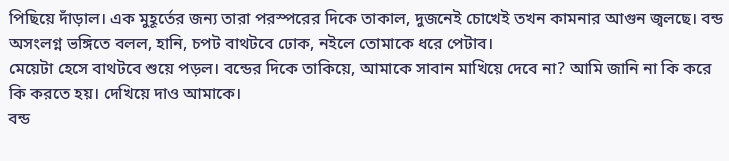পিছিয়ে দাঁড়াল। এক মুহূর্তের জন্য তারা পরস্পরের দিকে তাকাল, দুজনেই চোখেই তখন কামনার আগুন জ্বলছে। বন্ড অসংলগ্ন ভঙ্গিতে বলল, হানি, চপট বাথটবে ঢোক, নইলে তোমাকে ধরে পেটাব।
মেয়েটা হেসে বাথটবে শুয়ে পড়ল। বন্ডের দিকে তাকিয়ে, আমাকে সাবান মাখিয়ে দেবে না? আমি জানি না কি করে কি করতে হয়। দেখিয়ে দাও আমাকে।
বন্ড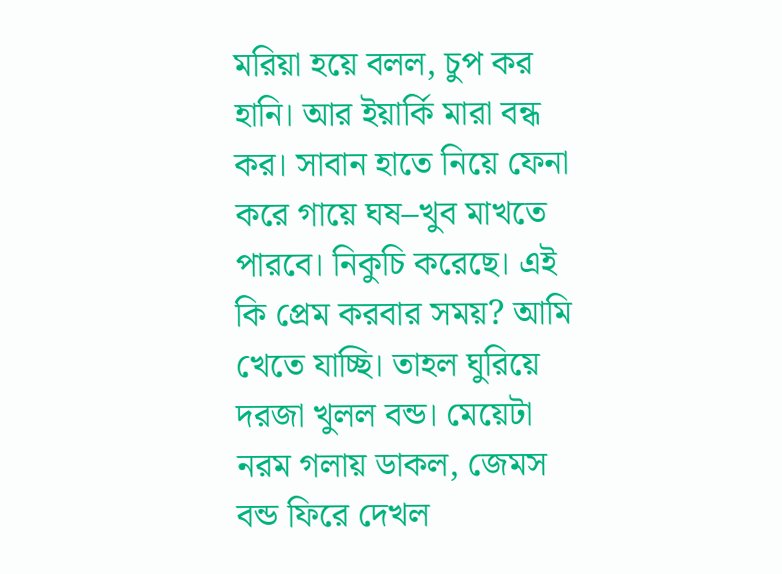মরিয়া হয়ে বলল, চুপ কর হানি। আর ইয়ার্কি মারা বন্ধ কর। সাবান হাতে নিয়ে ফেনা করে গায়ে ঘষ–খুব মাখতে পারবে। নিকুচি করেছে। এই কি প্রেম করবার সময়? আমি খেতে যাচ্ছি। তাহল ঘুরিয়ে দরজা খুলল বন্ড। মেয়েটা নরম গলায় ডাকল, জেমস বন্ড ফিরে দেখল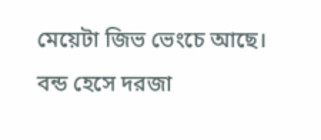মেয়েটা জিভ ভেংচে আছে। বন্ড হেসে দরজা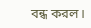বন্ধ করল।